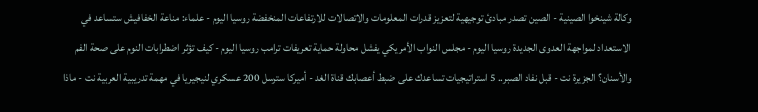وكالة شينخوا الصينية - الصين تصدر مبادئ توجيهية لتعزيز قدرات المعلومات والاتصالات للارتفاعات المنخفضة روسيا اليوم - علماء: مناعة الخفافيش ستساعد في الاستعداد لمواجهة العدوى الجديدة روسيا اليوم - مجلس النواب الأمريكي يفشل محاولة حماية تعريفات ترامب روسيا اليوم - كيف تؤثر اضطرابات النوم على صحة الفم والأسنان؟ الجزيرة نت - قبل نفاد الصبر.. 5 استراتيجيات تساعدك على ضبط أعصابك قناة الغد - أميركا سترسل 200 عسكري لنيجيريا في مهمة تدريبية العربية نت - ماذا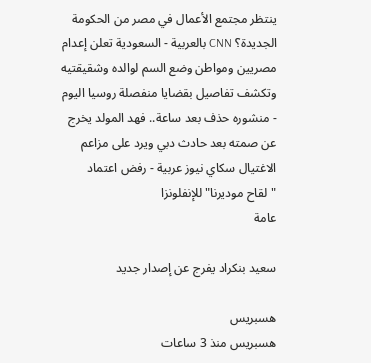ينتظر مجتمع الأعمال في مصر من الحكومة الجديدة؟ CNN بالعربية - السعودية تعلن إعدام مصريين ومواطن وضع السم لوالده وشقيقتيه وتكشف تفاصيل بقضايا منفصلة روسيا اليوم - منشوره حذف بعد ساعة.. فهد المولد يخرج عن صمته بعد حادث دبي ويرد على مزاعم الاغتيال سكاي نيوز عربية - رفض اعتماد "لقاح موديرنا" للإنفلونزا
عامة

سعيد بنكراد يفرج عن إصدار جديد

هسبريس
هسبريس منذ 3 ساعات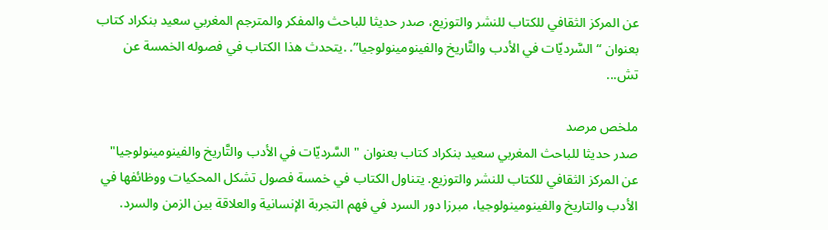عن المركز الثقافي للكتاب للنشر والتوزيع، صدر حديثا للباحث والمفكر والمترجم المغربي سعيد بنكراد كتاب بعنوان “السَّرديّات في الأدب والتَّاريخ والفينومينولوجيا”. .يتحدث هذا الكتاب في فصوله الخمسة عن تش...

ملخص مرصد
صدر حديثا للباحث المغربي سعيد بنكراد كتاب بعنوان "السَّرديّات في الأدب والتَّاريخ والفينومينولوجيا" عن المركز الثقافي للكتاب للنشر والتوزيع. يتناول الكتاب في خمسة فصول تشكل المحكيات ووظائفها في الأدب والتاريخ والفينومينولوجيا، مبرزا دور السرد في فهم التجربة الإنسانية والعلاقة بين الزمن والسرد.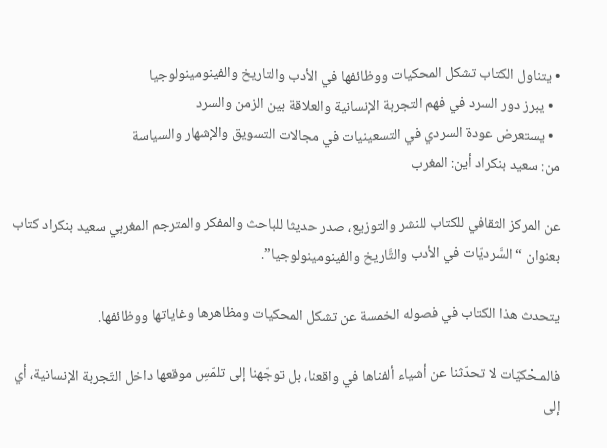• يتناول الكتاب تشكل المحكيات ووظائفها في الأدب والتاريخ والفينومينولوجيا
  • يبرز دور السرد في فهم التجربة الإنسانية والعلاقة بين الزمن والسرد
  • يستعرض عودة السردي في التسعينيات في مجالات التسويق والإشهار والسياسة
من: سعيد بنكراد أين: المغرب

عن المركز الثقافي للكتاب للنشر والتوزيع، صدر حديثا للباحث والمفكر والمترجم المغربي سعيد بنكراد كتاب بعنوان “السَّرديّات في الأدب والتَّاريخ والفينومينولوجيا”.

يتحدث هذا الكتاب في فصوله الخمسة عن تشكل المحكيات ومظاهرها وغاياتها ووظائفها.

فالمـحْكيّات لا تحدّثنا عن أشياء ألفناها في واقعنا، بل توجّهنا إلى تلمّسِ موقعها داخل التّجربة الإنسانية، أي إلى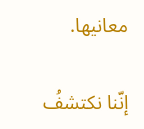معانيها.

إنّنا نكتشفُ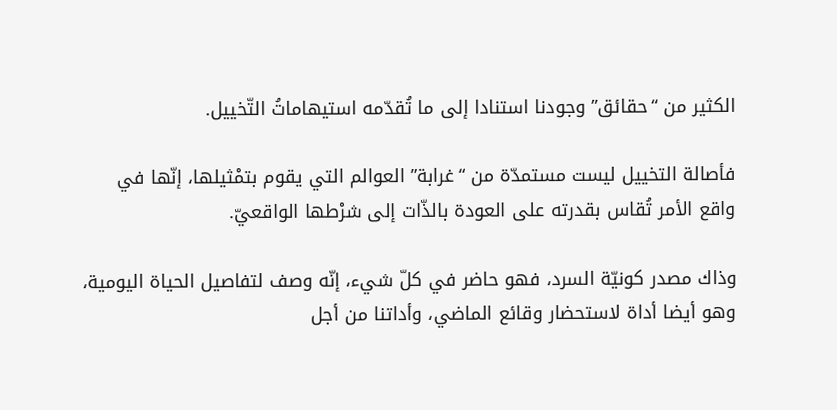الكثير من “حقائق” وجودنا استنادا إلى ما تُقدّمه استيهاماتُ التّخييل.

فأصالة التخييل ليست مستمدّة من “غرابة” العوالم التي يقوم بتمْثيلها، إنّها في واقع الأمر تُقاس بقدرته على العودة بالذّات إلى شرْطها الواقعيّ.

وذاك مصدر كونيّة السرد، فهو حاضر في كلّ شيء، إنّه وصف لتفاصيل الحياة اليومية، وهو أيضا أداة لاستحضار وقائع الماضي، وأداتنا من أجل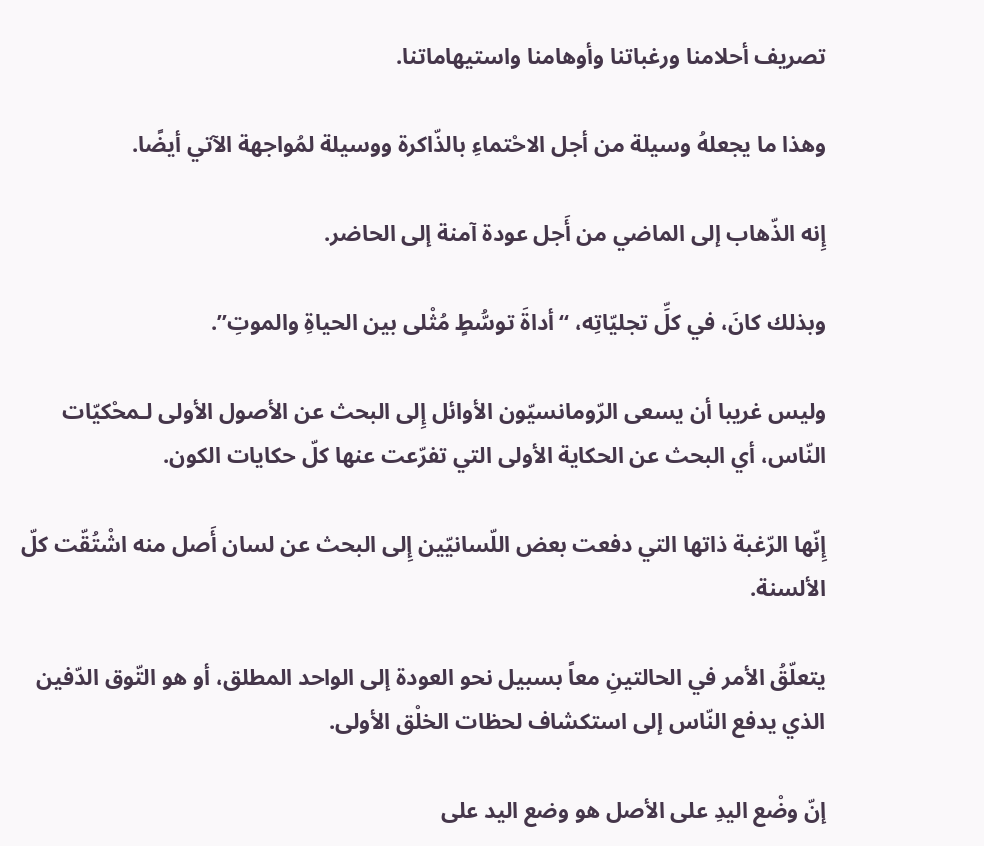تصريف أحلامنا ورغباتنا وأوهامنا واستيهاماتنا.

وهذا ما يجعلهُ وسيلة من أجل الاحْتماءِ بالذّاكرة ووسيلة لمُواجهة الآتي أيضًا.

إِنه الذّهاب إلى الماضي من أَجل عودة آمنة إلى الحاضر.

وبذلك كانَ، في كلِّ تجليّاتِه، “أداةَ توسُّطٍ مُثْلى بين الحياةِ والموتِ”.

وليس غريبا أن يسعى الرّومانسيّون الأوائل إِلى البحث عن الأصول الأولى لـمحْكيّات النّاس، أي البحث عن الحكاية الأولى التي تفرّعت عنها كلّ حكايات الكون.

إِنّها الرّغبة ذاتها التي دفعت بعض اللّسانيّين إِلى البحث عن لسان أَصل منه اشْتُقّت كلّ الألسنة.

يتعلّقُ الأمر في الحالتينِ معاً بسبيل نحو العودة إلى الواحد المطلق، أو هو التّوق الدّفين الذي يدفع النّاس إلى استكشاف لحظات الخلْق الأولى.

إنّ وضْع اليدِ على الأصل هو وضع اليد على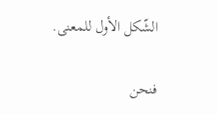الشّكل الأول للمعنى.

فنحن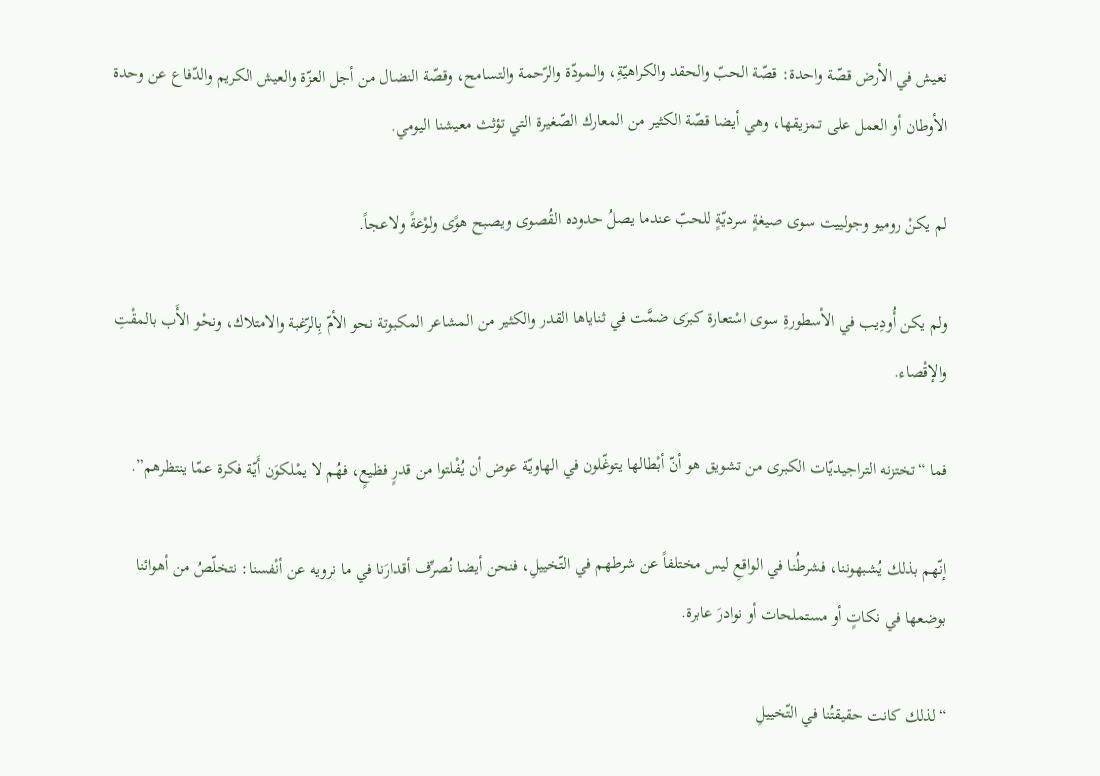نعيش في الأرض قصّة واحدة: قصّة الحبّ والحقد والكراهيّةِ، والـمودّة والرّحمة والتسامح، وقصّة النضال من أجل العزّة والعيش الكريم والدّفاع عن وحدة الأوطان أو العمل على تـمزيقها، وهي أيضا قصّة الكثير من المعارك الصّغيرة التي تؤثث معيشنا اليومي.

لم يكنْ روميو وجولييت سوى صيغةٍ سرديّةٍ للحبّ عندما يصلُ حدوده القُصوى ويصبح هوًى ولوْعةً ولاعجاً.

ولم يكن أُودِيب في الأسطورةِ سوى اسْتعارة كبرَى ضمَّت في ثناياها القدر والكثير من المشاعر المكبوتة نحو الأمّ بِالرّغبة والامتلاك، ونحْو الأَب بالمقْتِ والإقْصاء.

فما “تختزنه التراجيديّات الكبرى من تشويق هو أنّ أبْطالها يتوغّلون في الهاويّة عوض أن يُفْلتوا من قدرٍ فظيعٍ، فهُم لا يمْلكوَن أَيّة فكرة عمّا ينتظرهم”.

إنّهم بذلك يُشبهوننا، فشرطُنا في الواقعِ ليس مختلفاً عن شرطهم في التّخييلِ، فنحن أيضا نُصرِّف أقدارَنا في ما نرويه عن أنْفسنا: نتخلّصُ من أهوائنا بوضعها في نكاتٍ أو مستملحات أو نوادرَ عابرة.

“لذلك كانت حقيقتُنا في التّخييلِ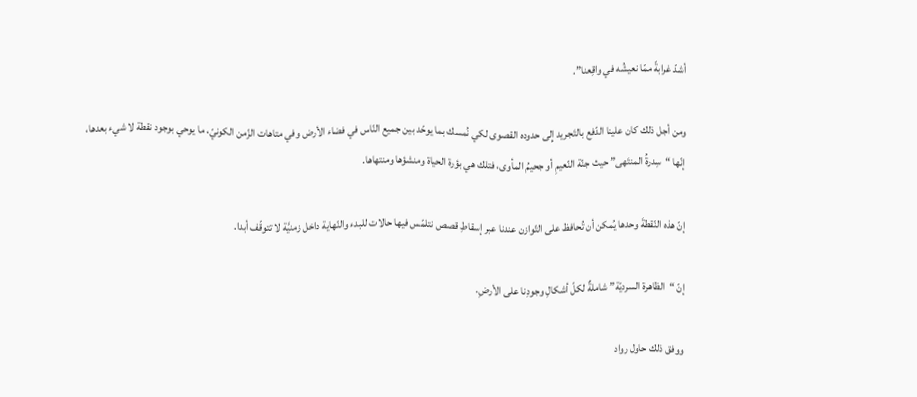أشدّ غرابةً ممّا نعيشُه في واقِعنا”.

ومن أجل ذلك كان علينا الدّفع بالتَجريد إِلى حدوده القصوى لكي نُمسك بما يوحّد بين جميع النّاس في فضاء الأرض وفي متاهات الزّمن الكونيّ، ما يوحي بوجود نقطة لا شيء بعدها، إنّها “سِدرةُ المنتَهى” حيث جنّة النّعيمِ أو جحيمُ المأوى، فتلك هي بؤرة الحياة ومنشؤها ومنتهاها.

إنّ هذه النّقطةَ وحدها يُمكن أن تُحافظ على التّوازن عندنا عبر إسقاطِ قصص نتلمّس فيها حالات للبدء والنّهاية داخل زمنيَّة لا تتوقّف أبدا.

إنّ “الظاهرة السرديّة” شاملةٌ لكلّ أشكالِ وجودِنا على الأرضِ.

ووفق ذلك حاول رواد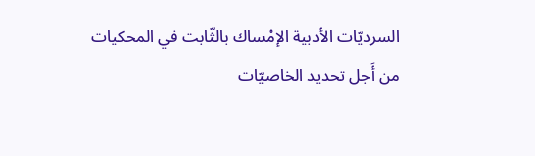السرديّات الأدبية الإمْساك بالثّابت في المحكيات من أَجل تحديد الخاصيّات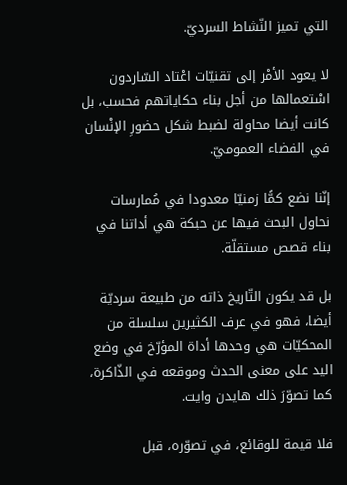التي تميز النّشاط السرديّ.

لا يعود الأمْر إلى تقنيّات اعْتاد السّاردون اسْتعمالها من أجل بناء حكاياتهم فحسب، بل كانت أيضا محاولة لضبط شكل حضورِ الإنْسان في الفضاء العموميّ.

إنّنا نضع كمًّا زمنيّا معدودا في مُمارسات نحاول البحث فيها عن حبكة هي أداتنا في بناء قصص مستقلّة.

بل قد يكون التّاريخ ذاته من طبيعة سرديّة أيضا، فهو في عرف الكثيرين سلسلة من المحكيّات هي وحدها أداة المؤرّخ في وضع اليد على معنى الحدث وموقعه في الذّاكرة، كما تصوّرَ ذلك هايدن وايت.

فلا قيمة للوقائع، في تصوّره، قبل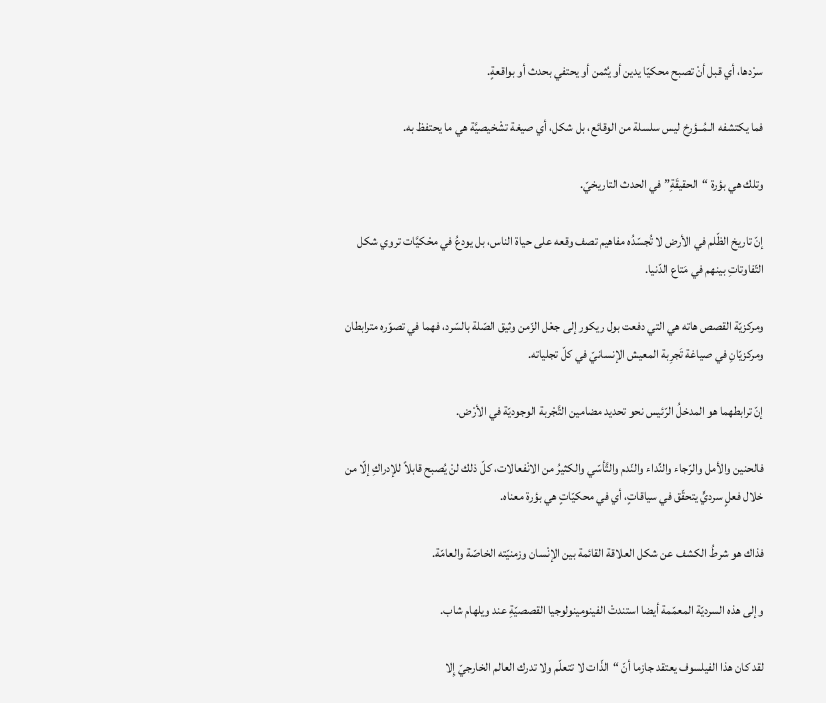سرْدها، أي قبل أنْ تصبح محكيّا يدين أو يُثمن أو يحتفي بحدث أو بواقعةٍ.

فما يكتشفه الـمُــؤرخ ليس سلسلة من الوقائع، بل شكل، أي صيغة تشْخيصيَّة هي ما يحتفظ به.

وتلك هي بؤرة “الحقيقَةِ” في الحدث التاريخيّ.

إنّ تاريخ الظّلم في الأرض لا تُجسّدُه مفاهيم تصف وقعه على حياة الناس، بل يودعُ في محْكيَّات تروي شكل التّفاوتاتِ بينهم في مَتاع الدّنيا.

ومركزيّة القصص هاته هي التي دفعت بول ريكور إلى جعْل الزّمن وثيق الصّلة بالسّرد، فهما في تصوّره مترابطان ومركزيّانِ في صياغة تَجرِبة المعيش الإنسانيّ في كلّ تجلياته.

إنّ ترابطهما هو المدخلُ الرّئيس نحو تحديد مضامين التَّجْربة الوجوديّة في الأرْض.

فالحنين والأمل والرّجاء والنِّداء والنّدم والتَّأسّي والكثيرُ من الانْفعالات، كلّ ذلك لنْ يُصبح قابلاً للإدراكِ إلّا من خلال فعلٍ سرديٍّ يتحقّق في سياقاتٍ، أي في محكيّاتٍ هي بؤرة معناه.

فذاك هو شرطُ الكشف عن شكل العلاقة القائمة بين الإنْسان وزمنيّته الخاصّة والعامّة.

وإلى هذه السرديّة المعمّمة أيضا استندتْ الفينومينولوجيا القصصيّةِ عند ويلهام شاب.

لقد كان هذا الفيلسوف يعتقد جازما أنّ “الذّات لا تتعلّم ولا تدرك العالم الخارجيّ إِلا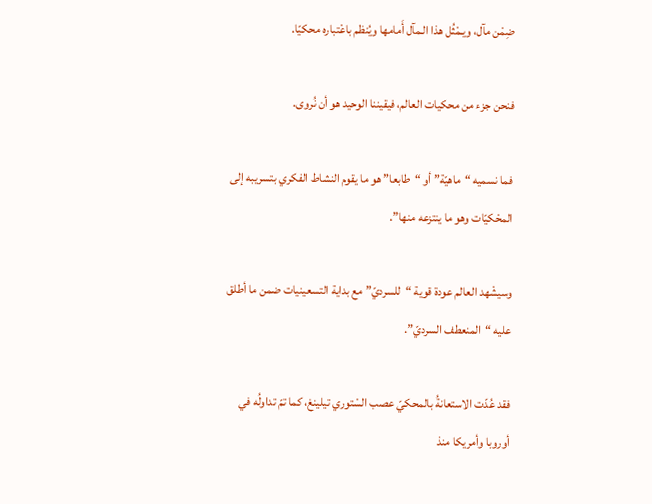ضِمْن مآل، ويـمْثُل هذا الـمآل أَمامها ويُنظم باعْتباره محكيّا.

فنحن جزء من محكيات العالم، فيقيننا الوحيد هو أن نُروى.

فما نسميه “ماهيّة” أو “طابعا” هو ما يقوم النشاط الفكري بتسريبه إلى المحْكيّات وهو ما ينتزعه منها”.

وسيشْهد العالم عودة قوية “للسرديّ” مع بداية التسعينيات ضمن ما أطلق عليه “المنعطف السرديّ”.

فقد عُدّت الاستعانةُ بالمحكيّ عصب السْتوري تيلينغ، كما تمّ تداولُه في أوروبا وأمريكا منذ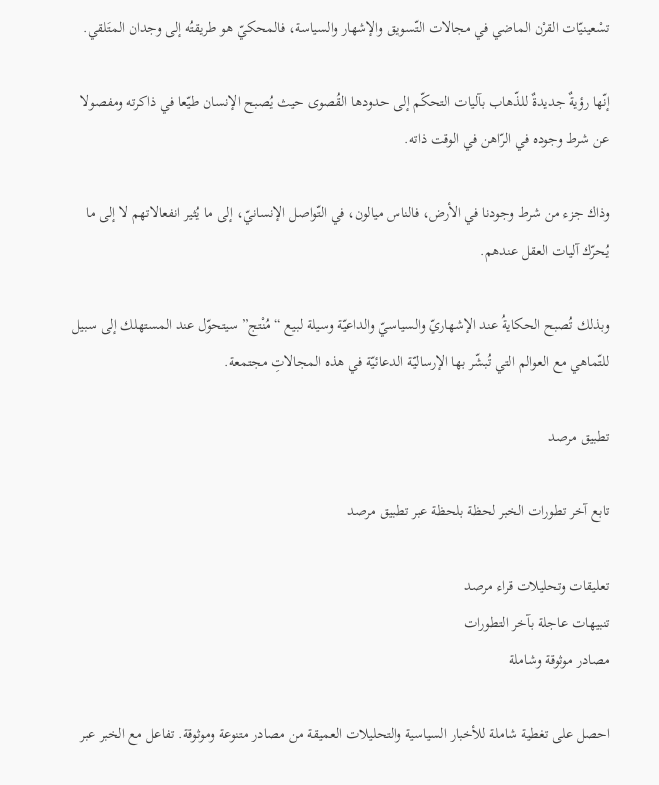تسْعينيّات القرْن الماضي في مجالات التّسويق والإشهار والسياسة، فالمحكيّ هو طريقتُه إلى وجدان المتَلقي.

إنّها رؤيةٌ جديدةٌ للذّهاب بآليات التحكّم إلى حدودها القُصوى حيث يُصبح الإنسان طيّعا في ذاكرته ومفصولا عن شرط وجوده في الرّاهن في الوقت ذاته.

وذاك جزء من شرط وجودنا في الأرض، فالناس ميالون، في التّواصل الإنسانيّ، إلى ما يُثير انفعالاتهم لا إلى ما يُحرّك آليات العقل عندهم.

وبذلك تُصبح الحكايةُ عند الإشهاريّ والسياسيّ والداعيّة وسيلة لبيع “مُنْتج” سيتحوّل عند المستهلك إلى سبيل للتّماهي مع العوالم التي تُبشّر بها الإرساليّة الدعائيّة في هذه المجالاتِ مجتمعة.

تطبيق مرصد

تابع آخر تطورات الخبر لحظة بلحظة عبر تطبيق مرصد

تعليقات وتحليلات قراء مرصد
تنبيهات عاجلة بآخر التطورات
مصادر موثوقة وشاملة

احصل على تغطية شاملة للأخبار السياسية والتحليلات العميقة من مصادر متنوعة وموثوقة. تفاعل مع الخبر عبر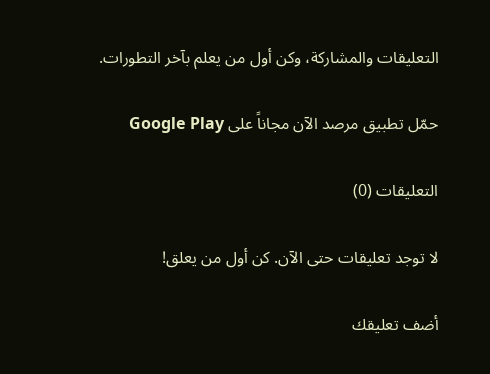التعليقات والمشاركة، وكن أول من يعلم بآخر التطورات.

حمّل تطبيق مرصد الآن مجاناً على Google Play

التعليقات (0)

لا توجد تعليقات حتى الآن. كن أول من يعلق!

أضف تعليقك